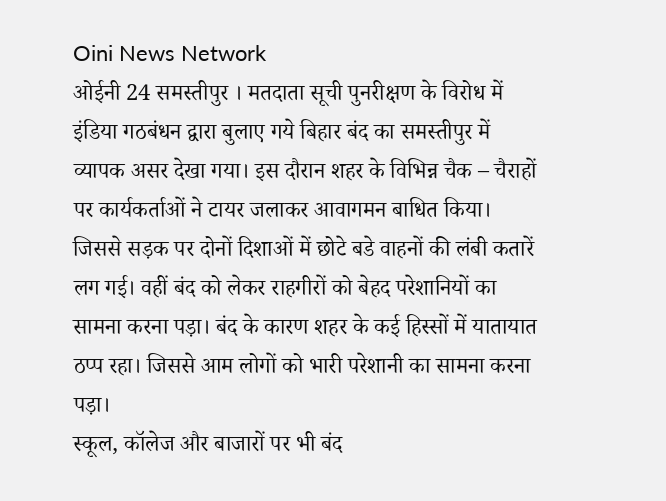Oini News Network
ओईनी 24 समस्तीपुर । मतदाता सूची पुनरीक्षण के विरोध में इंडिया गठबंधन द्वारा बुलाए गये बिहार बंद का समस्तीपुर में व्यापक असर देखा गया। इस दौरान शहर के विभिन्न चैक – चैराहों पर कार्यकर्ताओं ने टायर जलाकर आवागमन बाधित किया। जिससे सड़क पर दोनों दिशाओं में छोटे बडे वाहनों की लंबी कतारें लग गई। वहीं बंद को लेकर राहगीरों को बेहद परेशानियों का सामना करना पड़ा। बंद के कारण शहर के कई हिस्सों में यातायात ठप्प रहा। जिससे आम लोगों को भारी परेशानी का सामना करना पड़ा।
स्कूल, कॉलेज और बाजारों पर भी बंद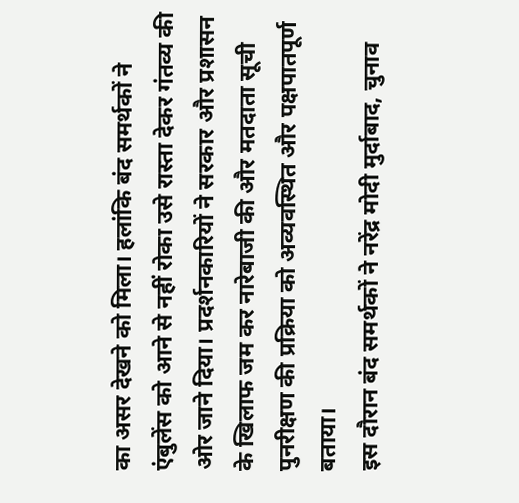का असर देखने को मिला। हलांकि बंद समर्थकों ने एंबुलेंस को आने से नहीं रोका उसे रास्ता देकर गंतव्य की ओर जाने दिया। प्रदर्शनकारियों ने सरकार और प्रशासन के खिलाफ जम कर नारेबाजी की और मतदाता सूची पुनरीक्षण की प्रक्रिया को अव्यवस्थित और पक्षपातपूर्ण बताया।
इस दौरान बंद समर्थकों ने नरेंद्र मोदी मुर्दाबाद, चुनाव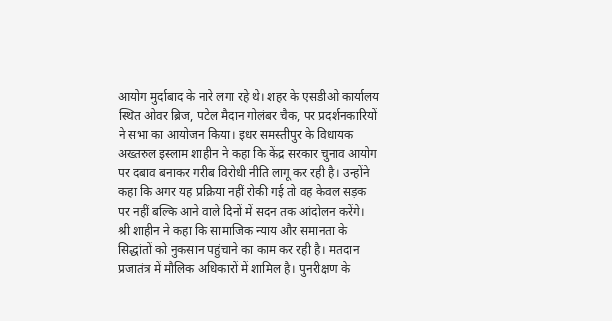आयोग मुर्दाबाद के नारे लगा रहे थे। शहर के एसडीओ कार्यालय स्थित ओवर ब्रिज, पटेल मैदान गोलंबर चैक, पर प्रदर्शनकारियों ने सभा का आयोजन किया। इधर समस्तीपुर के विधायक अख्तरुल इस्लाम शाहीन ने कहा कि केंद्र सरकार चुनाव आयोग पर दबाव बनाकर गरीब विरोधी नीति लागू कर रही है। उन्होंने कहा कि अगर यह प्रक्रिया नहीं रोकी गई तो वह केवल सड़क पर नहीं बल्कि आने वाले दिनों में सदन तक आंदोलन करेंगे।
श्री शाहीन ने कहा कि सामाजिक न्याय और समानता के सिद्धांतों को नुकसान पहुंचाने का काम कर रही है। मतदान प्रजातंत्र में मौलिक अधिकारों में शामिल है। पुनरीक्षण के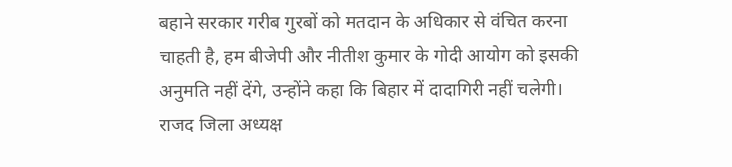बहाने सरकार गरीब गुरबों को मतदान के अधिकार से वंचित करना चाहती है, हम बीजेपी और नीतीश कुमार के गोदी आयोग को इसकी अनुमति नहीं देंगे, उन्होंने कहा कि बिहार में दादागिरी नहीं चलेगी।
राजद जिला अध्यक्ष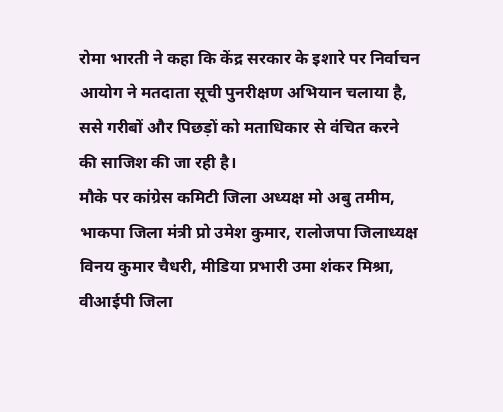रोमा भारती ने कहा कि केंद्र सरकार के इशारे पर निर्वाचन आयोग ने मतदाता सूची पुनरीक्षण अभियान चलाया है, ससे गरीबों और पिछड़ों को मताधिकार से वंचित करने की साजिश की जा रही है।
मौके पर कांग्रेस कमिटी जिला अध्यक्ष मो अबु तमीम, भाकपा जिला मंत्री प्रो उमेश कुमार, रालोजपा जिलाध्यक्ष विनय कुमार चैधरी, मीडिया प्रभारी उमा शंकर मिश्रा, वीआईपी जिला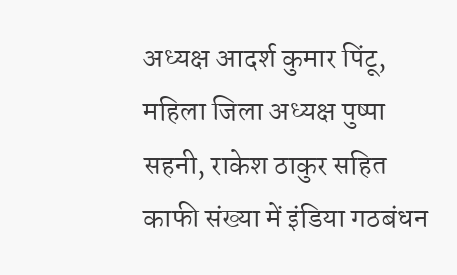अध्यक्ष आदर्श कुमार पिंटू, महिला जिला अध्यक्ष पुष्पा सहनी, राकेश ठाकुर सहित काफी संख्या में इंडिया गठबंधन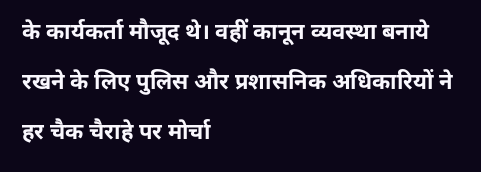के कार्यकर्ता मौजूद थे। वहीं कानून व्यवस्था बनाये रखने के लिए पुलिस और प्रशासनिक अधिकारियों ने हर चैक चैराहे पर मोर्चा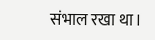संभाल रखा था।